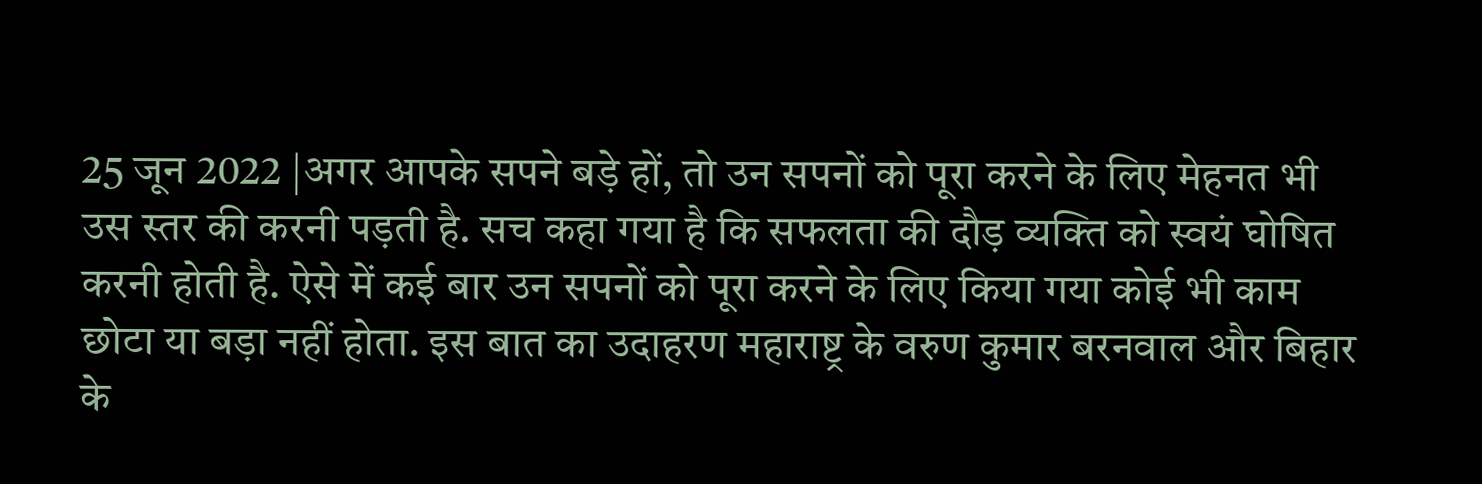25 जून 2022 |अगर आपके सपने बड़े हों, तो उन सपनों को पूरा करने के लिए मेहनत भी उस स्तर की करनी पड़ती है. सच कहा गया है कि सफलता की दौड़ व्यक्ति को स्वयं घोषित करनी होती है. ऐसे में कई बार उन सपनों को पूरा करने के लिए किया गया कोई भी काम छोटा या बड़ा नहीं होता. इस बात का उदाहरण महाराष्ट्र के वरुण कुमार बरनवाल और बिहार के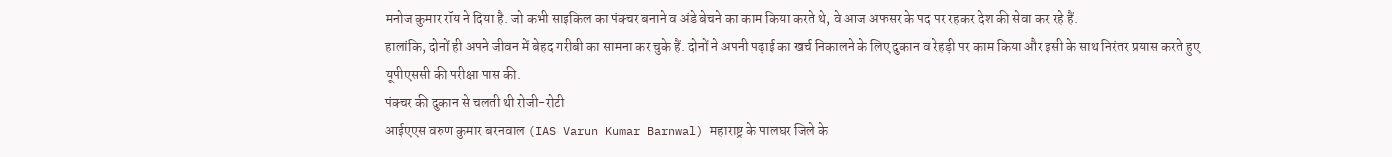मनोज कुमार रॉय ने दिया है. जो कभी साइकिल का पंक्चर बनाने व अंडे बेचने का काम किया करते थे, वे आज अफसर के पद पर रहकर देश की सेवा कर रहे हैं.
हालांकि, दोनों ही अपने जीवन में बेहद गरीबी का सामना कर चुके हैं. दोनों ने अपनी पढ़ाई का खर्च निकालने के लिए दुकान व रेहड़ी पर काम किया और इसी के साथ निरंतर प्रयास करते हुए यूपीएससी की परीक्षा पास की.
पंक्चर की दुकान से चलती थी रोजी-रोटी
आईएएस वरुण कुमार बरनवाल (IAS Varun Kumar Barnwal) महाराष्ट्र के पालघर जिले के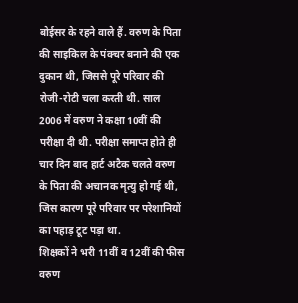बोईसर के रहने वाले हैं. वरुण के पिता की साइकिल के पंक्चर बनाने की एक दुकान थी, जिससे पूरे परिवार की रोजी-रोटी चला करती थी. साल 2006 में वरुण ने कक्षा 10वीं की परीक्षा दी थी. परीक्षा समाप्त होते ही चार दिन बाद हार्ट अटैक चलते वरुण के पिता की अचानक मृत्यु हो गई थी, जिस कारण पूरे परिवार पर परेशानियों का पहाड़ टूट पड़ा था.
शिक्षकों ने भरी 11वीं व 12वीं की फीस
वरुण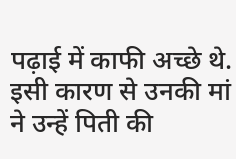पढ़ाई में काफी अच्छे थे. इसी कारण से उनकी मां ने उन्हें पिती की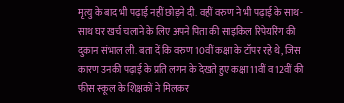मृत्यु के बाद भी पढ़ाई नहीं छोड़ने दी. वहीं वरुण ने भी पढ़ाई के साथ-साथ घर खर्च चलाने के लिए अपने पिता की साइकिल रिपेयरिंग की दुकान संभाल ली. बता दें कि वरुण 10वीं कक्षा के टॉपर रहे थे, जिस कारण उनकी पढ़ाई के प्रति लगन के देखते हुए कक्षा 11वीं व 12वीं की फीस स्कूल के शिक्षकों ने मिलकर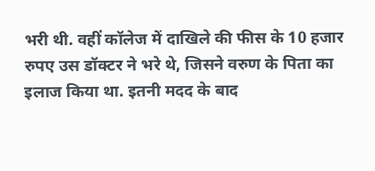भरी थी. वहीं कॉलेज में दाखिले की फीस के 10 हजार रुपए उस डॉक्टर ने भरे थे, जिसने वरुण के पिता का इलाज किया था. इतनी मदद के बाद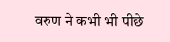वरुण ने कभी भी पीछे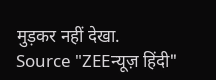मुड़कर नहीं देखा.
Source "ZEEन्यूज़ हिंदी"